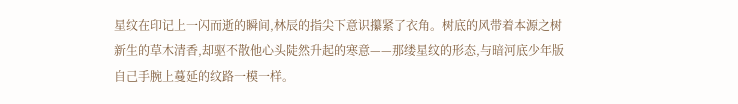星纹在印记上一闪而逝的瞬间,林辰的指尖下意识攥紧了衣角。树底的风带着本源之树新生的草木清香,却驱不散他心头陡然升起的寒意——那缕星纹的形态,与暗河底少年版自己手腕上蔓延的纹路一模一样。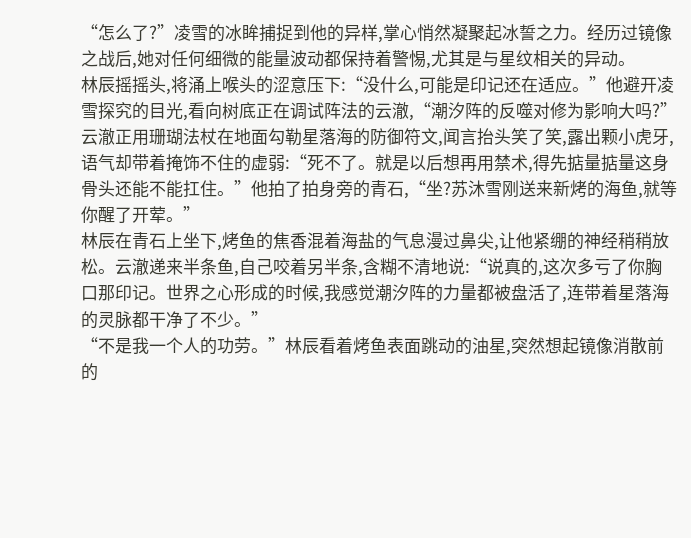“怎么了?”凌雪的冰眸捕捉到他的异样,掌心悄然凝聚起冰誓之力。经历过镜像之战后,她对任何细微的能量波动都保持着警惕,尤其是与星纹相关的异动。
林辰摇摇头,将涌上喉头的涩意压下:“没什么,可能是印记还在适应。”他避开凌雪探究的目光,看向树底正在调试阵法的云澈,“潮汐阵的反噬对修为影响大吗?”
云澈正用珊瑚法杖在地面勾勒星落海的防御符文,闻言抬头笑了笑,露出颗小虎牙,语气却带着掩饰不住的虚弱:“死不了。就是以后想再用禁术,得先掂量掂量这身骨头还能不能扛住。”他拍了拍身旁的青石,“坐?苏沐雪刚送来新烤的海鱼,就等你醒了开荤。”
林辰在青石上坐下,烤鱼的焦香混着海盐的气息漫过鼻尖,让他紧绷的神经稍稍放松。云澈递来半条鱼,自己咬着另半条,含糊不清地说:“说真的,这次多亏了你胸口那印记。世界之心形成的时候,我感觉潮汐阵的力量都被盘活了,连带着星落海的灵脉都干净了不少。”
“不是我一个人的功劳。”林辰看着烤鱼表面跳动的油星,突然想起镜像消散前的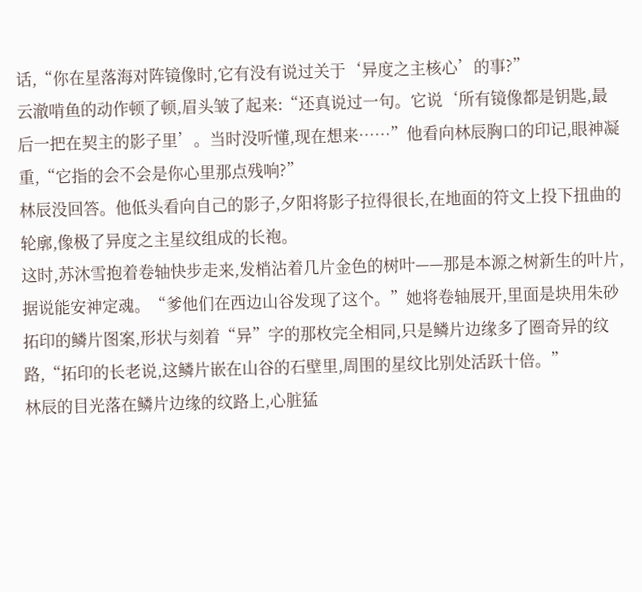话,“你在星落海对阵镜像时,它有没有说过关于‘异度之主核心’的事?”
云澈啃鱼的动作顿了顿,眉头皱了起来:“还真说过一句。它说‘所有镜像都是钥匙,最后一把在契主的影子里’。当时没听懂,现在想来……”他看向林辰胸口的印记,眼神凝重,“它指的会不会是你心里那点残响?”
林辰没回答。他低头看向自己的影子,夕阳将影子拉得很长,在地面的符文上投下扭曲的轮廓,像极了异度之主星纹组成的长袍。
这时,苏沐雪抱着卷轴快步走来,发梢沾着几片金色的树叶——那是本源之树新生的叶片,据说能安神定魂。“爹他们在西边山谷发现了这个。”她将卷轴展开,里面是块用朱砂拓印的鳞片图案,形状与刻着“异”字的那枚完全相同,只是鳞片边缘多了圈奇异的纹路,“拓印的长老说,这鳞片嵌在山谷的石壁里,周围的星纹比别处活跃十倍。”
林辰的目光落在鳞片边缘的纹路上,心脏猛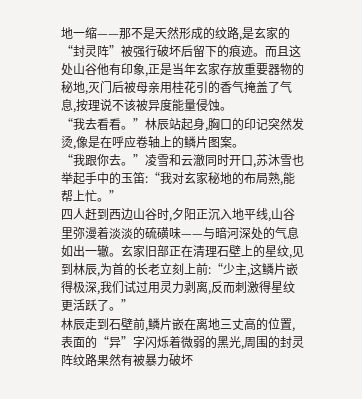地一缩——那不是天然形成的纹路,是玄家的“封灵阵”被强行破坏后留下的痕迹。而且这处山谷他有印象,正是当年玄家存放重要器物的秘地,灭门后被母亲用桂花引的香气掩盖了气息,按理说不该被异度能量侵蚀。
“我去看看。”林辰站起身,胸口的印记突然发烫,像是在呼应卷轴上的鳞片图案。
“我跟你去。”凌雪和云澈同时开口,苏沐雪也举起手中的玉笛:“我对玄家秘地的布局熟,能帮上忙。”
四人赶到西边山谷时,夕阳正沉入地平线,山谷里弥漫着淡淡的硫磺味——与暗河深处的气息如出一辙。玄家旧部正在清理石壁上的星纹,见到林辰,为首的长老立刻上前:“少主,这鳞片嵌得极深,我们试过用灵力剥离,反而刺激得星纹更活跃了。”
林辰走到石壁前,鳞片嵌在离地三丈高的位置,表面的“异”字闪烁着微弱的黑光,周围的封灵阵纹路果然有被暴力破坏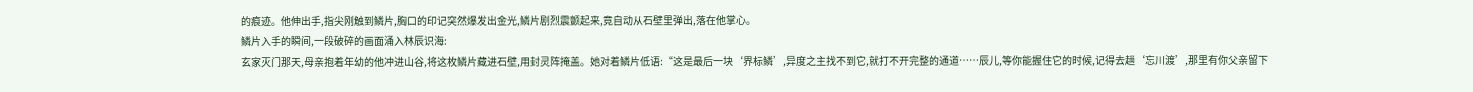的痕迹。他伸出手,指尖刚触到鳞片,胸口的印记突然爆发出金光,鳞片剧烈震颤起来,竟自动从石壁里弹出,落在他掌心。
鳞片入手的瞬间,一段破碎的画面涌入林辰识海:
玄家灭门那天,母亲抱着年幼的他冲进山谷,将这枚鳞片藏进石壁,用封灵阵掩盖。她对着鳞片低语:“这是最后一块‘界标鳞’,异度之主找不到它,就打不开完整的通道……辰儿,等你能握住它的时候,记得去趟‘忘川渡’,那里有你父亲留下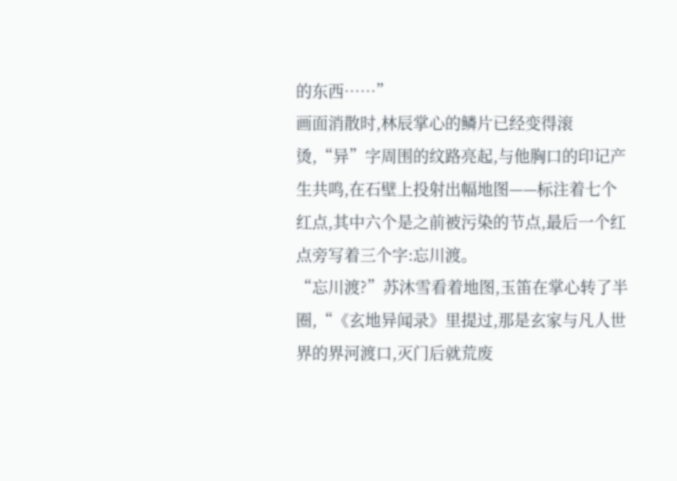的东西……”
画面消散时,林辰掌心的鳞片已经变得滚烫,“异”字周围的纹路亮起,与他胸口的印记产生共鸣,在石壁上投射出幅地图——标注着七个红点,其中六个是之前被污染的节点,最后一个红点旁写着三个字:忘川渡。
“忘川渡?”苏沐雪看着地图,玉笛在掌心转了半圈,“《玄地异闻录》里提过,那是玄家与凡人世界的界河渡口,灭门后就荒废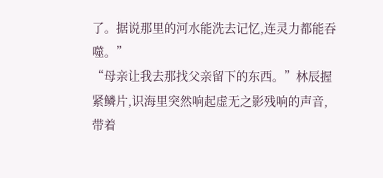了。据说那里的河水能洗去记忆,连灵力都能吞噬。”
“母亲让我去那找父亲留下的东西。”林辰握紧鳞片,识海里突然响起虚无之影残响的声音,带着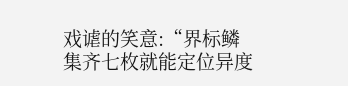戏谑的笑意:“界标鳞集齐七枚就能定位异度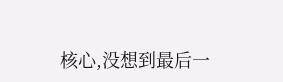核心,没想到最后一